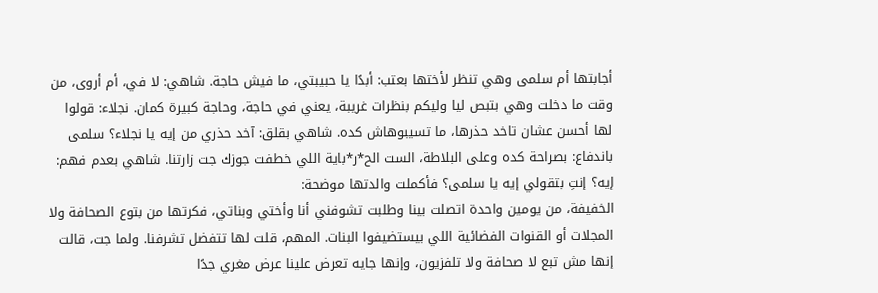أجابتها أم سلمى وهي تنظر لأختها بعتب: أبدًا يا حبيبتي، ما فيش حاجة. شاهي: لا في، أم أروى، من وقت ما دخلت وهي بتبص ليا وليكم بنظرات غريبة، يعني في حاجة، وحاجة كبيرة كمان. نجلاء: قولوا لها أحسن عشان تاخد حذرها، ما تسيبوهاش كده. شاهي بقلق: آخد حذري من إيه يا نجلاء؟ سلمى باندفاع: بصراحة كده وعلى البلاطة، الست الح*ر*باية اللي خطفت جوزك جت زارتنا. شاهي بعدم فهم: إيه؟ إنتِ بتقولي إيه يا سلمى؟ فأكملت والدتها موضحة:
الخفيفة، من يومين واحدة اتصلت بينا وطلبت تشوفني أنا وأختي وبناتي، فكرتها من بتوع الصحافة ولا المجلات أو القنوات الفضائية اللي بيستضيفوا البنات. المهم، قلت لها تتفضل تشرفنا. ولما جت، قالت إنها مش تبع لا صحافة ولا تلفزيون، وإنها جايه تعرض علينا عرض مغري جدًا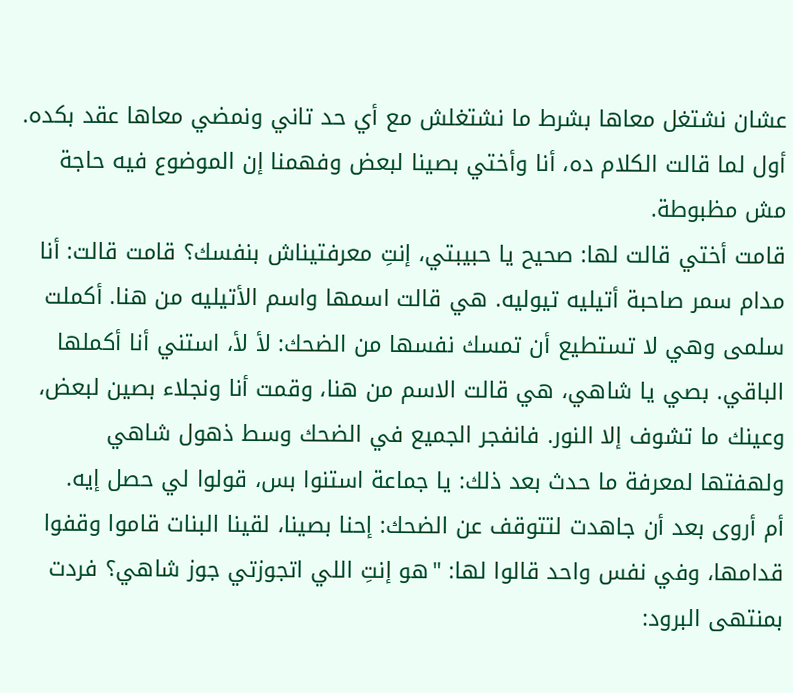عشان نشتغل معاها بشرط ما نشتغلش مع أي حد تاني ونمضي معاها عقد بكده. أول لما قالت الكلام ده، أنا وأختي بصينا لبعض وفهمنا إن الموضوع فيه حاجة مش مظبوطة.
قامت أختي قالت لها: صحيح يا حبيبتي، إنتِ معرفتيناش بنفسك؟ قامت قالت: أنا مدام سمر صاحبة أتيليه تيوليه. هي قالت اسمها واسم الأتيليه من هنا. أكملت سلمى وهي لا تستطيع أن تمسك نفسها من الضحك: لأ لأ، استني أنا أكملها الباقي. بصي يا شاهي، هي قالت الاسم من هنا، وقمت أنا ونجلاء بصين لبعض، وعينك ما تشوف إلا النور. فانفجر الجميع في الضحك وسط ذهول شاهي ولهفتها لمعرفة ما حدث بعد ذلك: يا جماعة استنوا بس، قولوا لي حصل إيه.
أم أروى بعد أن جاهدت لتتوقف عن الضحك: إحنا بصينا، لقينا البنات قاموا وقفوا قدامها، وفي نفس واحد قالوا لها: "هو إنتِ اللي اتجوزتي جوز شاهي؟ فردت بمنتهى البرود: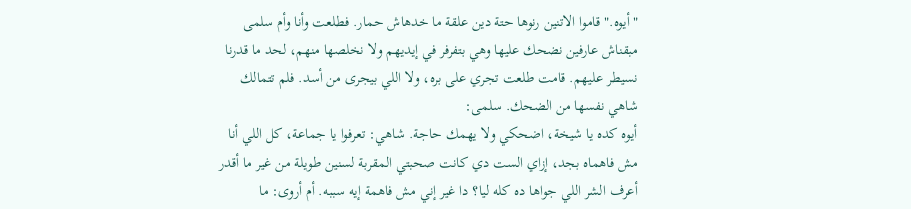"أيوه." قاموا الاتنين رنوها حتة دين علقة ما خدهاش حمار. فطلعت وأنا وأم سلمى مبقناش عارفين نضحك عليها وهي بتفرفر في إيديهم ولا نخلصها منهم، لحد ما قدرنا نسيطر عليهم. قامت طلعت تجري على بره، ولا اللي بيجرى من أسد. فلم تتمالك شاهي نفسها من الضحك. سلمى:
أيوه كده يا شيخة، اضحكي ولا يهمك حاجة. شاهي: تعرفوا يا جماعة، كل اللي أنا مش فاهماه بجد، إزاي الست دي كانت صحبتي المقربة لسنين طويلة من غير ما أقدر أعرف الشر اللي جواها ده كله ليا؟ دا غير إني مش فاهمة إيه سببه. أم أروى: ما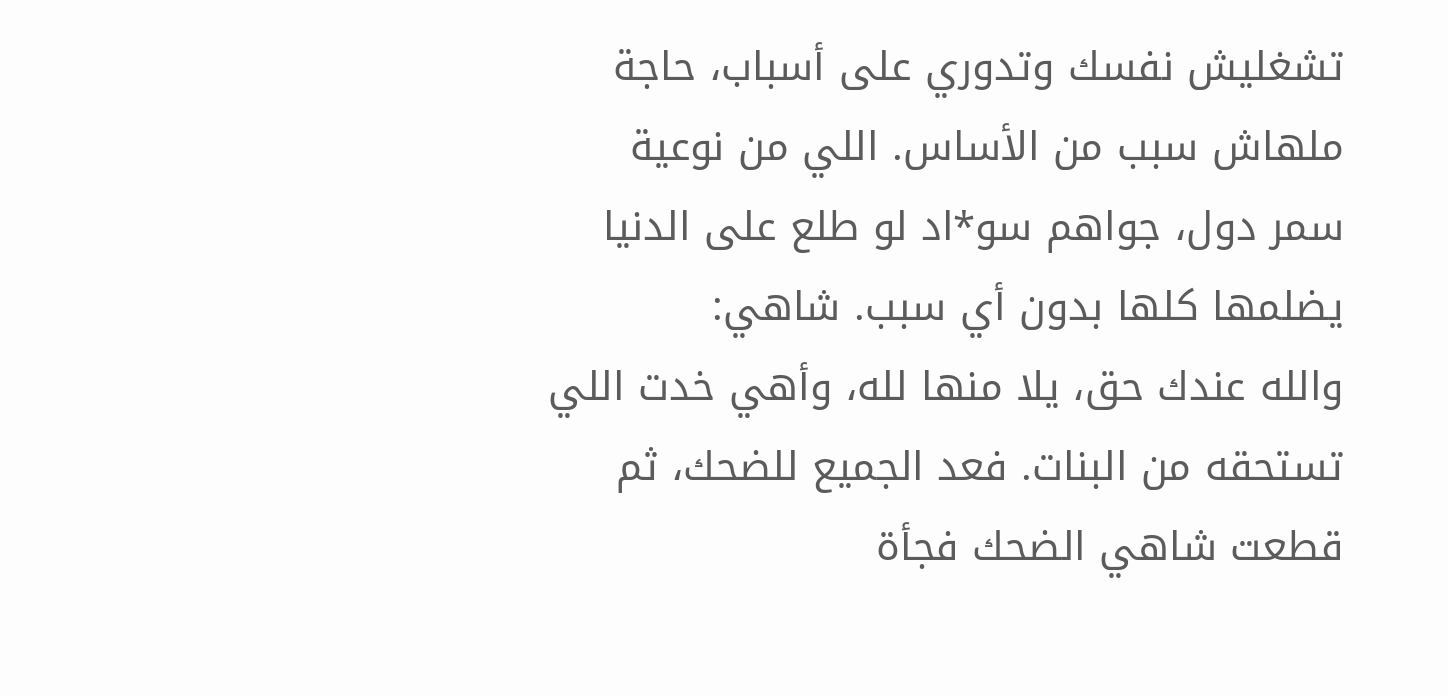تشغليش نفسك وتدوري على أسباب، حاجة ملهاش سبب من الأساس. اللي من نوعية سمر دول، جواهم سو*اد لو طلع على الدنيا يضلمها كلها بدون أي سبب. شاهي:
والله عندك حق، يلا منها لله، وأهي خدت اللي تستحقه من البنات. فعد الجميع للضحك، ثم قطعت شاهي الضحك فجأة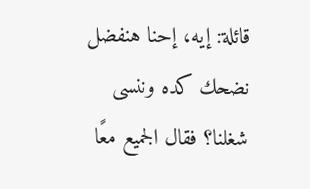قائلة: إيه، إحنا هنفضل نضحك كده وننسى شغلنا؟ فقال الجميع معًا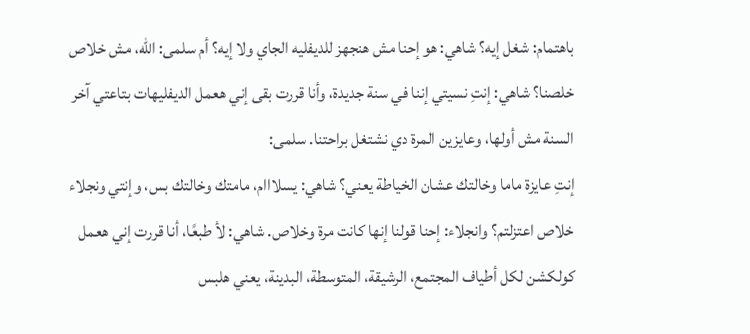باهتمام: شغل إيه؟ شاهي: هو إحنا مش هنجهز للديفليه الجاي ولا إيه؟ أم سلمى: الله، مش خلاص خلصنا؟ شاهي: إنتِ نسيتي إننا في سنة جديدة، وأنا قررت بقى إني هعمل الديفليهات بتاعتي آخر السنة مش أولها، وعايزين المرة دي نشتغل براحتنا. سلمى:
إنتِ عايزة ماما وخالتك عشان الخياطة يعني؟ شاهي: يسلااام، مامتك وخالتك بس، وإنتي ونجلاء خلاص اعتزلتم؟ وانجلاء: إحنا قولنا إنها كانت مرة وخلاص. شاهي: لأ طبعًا، أنا قررت إني هعمل كولكشن لكل أطياف المجتمع، الرشيقة، المتوسطة، البدينة، يعني هلبس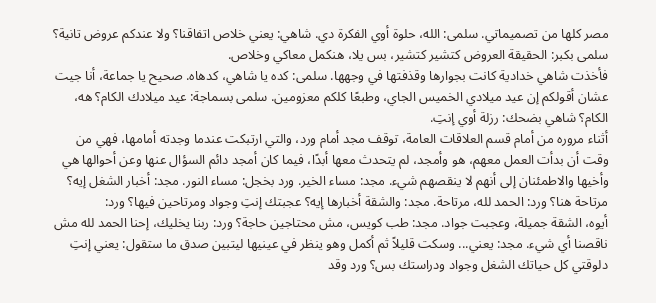مصر كلها من تصميماتي. سلمى: الله، حلوة أوي الفكرة دي. شاهي: يعني خلاص اتفاقنا؟ ولا عندكم عروض تانية؟ سلمى بكبر: الحقيقة العروض كتشير كتشير، بس يلا، هنكمل معاكي وخلاص.
فأخذت شاهي خدادية كانت بجوارها وقذفتها في وجهها. سلمى: كده يا شاهي، كدهاه. صحيح يا جماعة، أنا جيت عشان أقولكم إن عيد ميلادي الخميس الجاي، وطبعًا كلكم معزومين. سلمى بسماجة: عيد ميلادك الكام؟ هه، الكام؟ شاهي بضحك: رزلة أوي إنتِ.
أثناء مروره من أمام قسم العلاقات العامة، توقف مجد أمام ورد، والتي ارتبكت عندما وجدته أمامها، فهي من وقت أن بدأت العمل معهم، هو وأمجد، لم يتحدث معها أبدًا، فيما كان أمجد دائم السؤال عنها وعن أحوالها هي وأخيها والاطمئنان إلى أنهم لا ينقصهم شيء. مجد: مساء الخير. ورد بخجل: مساء النور. مجد: أخبار الشغل إيه؟ مرتاحة هنا؟ ورد: الحمد لله، مرتاحة. مجد: والشقة أخبارها إيه؟ عجبتك إنتِ وجواد ومرتاحين فيها؟ ورد:
أيوه، الشقة جميلة، وعجبت جواد. مجد: طب كويس، مش محتاجين حاجة؟ ورد: ربنا يخليك، إحنا الحمد لله مش ناقصنا أي شيء. مجد: يعني... وسكت قليلاً ثم أكمل وهو ينظر في عينيها ليتبين صدق ما ستقول: يعني إنتِ دلوقتي كل حياتك الشغل وجواد ودراستك بس؟ ورد وقد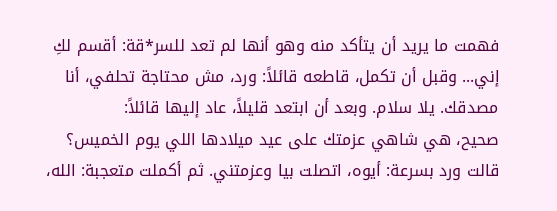فهمت ما يريد أن يتأكد منه وهو أنها لم تعد للسر*قة: أقسم لكِ إني... وقبل أن تكمل، قاطعه قائلاً: ورد، مش محتاجة تحلفي، أنا مصدقك. يلا سلام. وبعد أن ابتعد قليلاً، عاد إليها قائلاً:
صحيح، هي شاهي عزمتك على عيد ميلادها اللي يوم الخميس؟ قالت ورد بسرعة: أيوه، اتصلت بيا وعزمتني. ثم أكملت متعجبة: الله،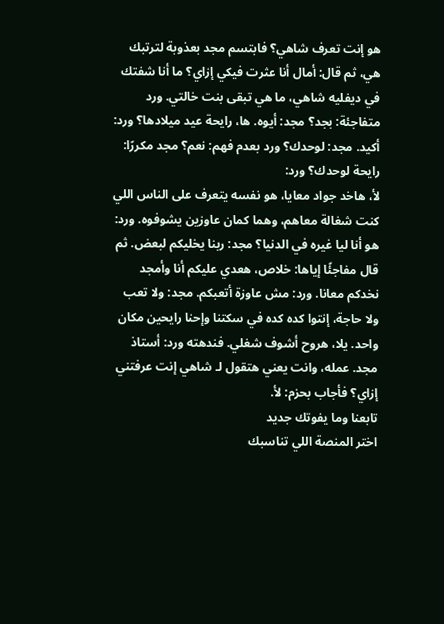هو إنت تعرف شاهي؟ فابتسم مجد بعذوبة لترتبك هي، ثم قال: أمال أنا عثرت فيكي إزاي؟ ما أنا شفتك في ديفليه شاهي، ما هي تبقى بنت خالتي. ورد متفاجئة: بجد؟ مجد: أيوه. ها، رايحة عيد ميلادها؟ ورد: أكيد. مجد: لوحدك؟ ورد بعدم فهم: نعم؟ مجد مكررًا: رايحة لوحدك؟ ورد:
لأ، هاخد جواد معايا، هو نفسه يتعرف على الناس اللي كنت شغالة معاهم، وهما كمان عاوزين يشوفوه. ورد: هو أنا ليا غيره في الدنيا؟ مجد: ربنا يخليكم لبعض. ثم قال مفاجئًا إياها: خلاص، هعدي عليكم أنا وأمجد نخدكم معانا. ورد: مش عاوزة أتعبكم. مجد: ولا تعب ولا حاجة، إنتوا كده كده في سكتنا وإحنا رايحين مكان واحد. يلا، هروح أشوف شغلي. فندهته ورد: أستاذ مجد. عمله، وانت يعني هتقول لـ شاهي إنت عرفتني إزاي؟ فأجاب بحزم: لأ.
تابعنا وما يفوتك جديد
اختر المنصة اللي تناسبك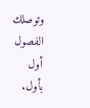وتوصلك الفصول أول بأول.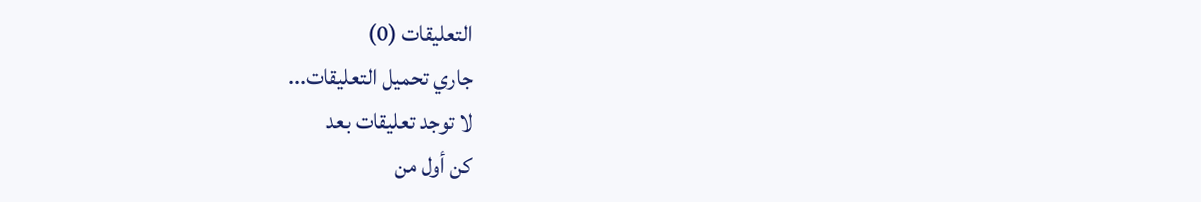التعليقات (0)
جاري تحميل التعليقات...
لا توجد تعليقات بعد
كن أول من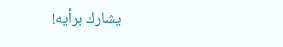يشارك برأيه!